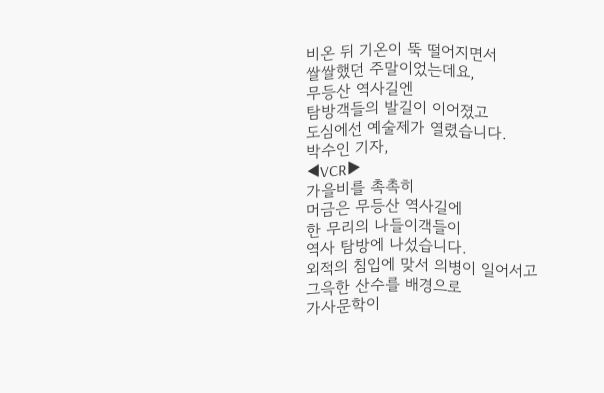비온 뒤 기온이 뚝 떨어지면서
쌀쌀했던 주말이었는데요,
무등산 역사길엔
탐방객들의 발길이 이어졌고
도심에선 예술제가 열렸습니다.
박수인 기자,
◀VCR▶
가을비를 촉촉히
머금은 무등산 역사길에
한 무리의 나들이객들이
역사 탐방에 나섰습니다.
외적의 침입에 맞서 의병이 일어서고
그윽한 산수를 배경으로
가사문학이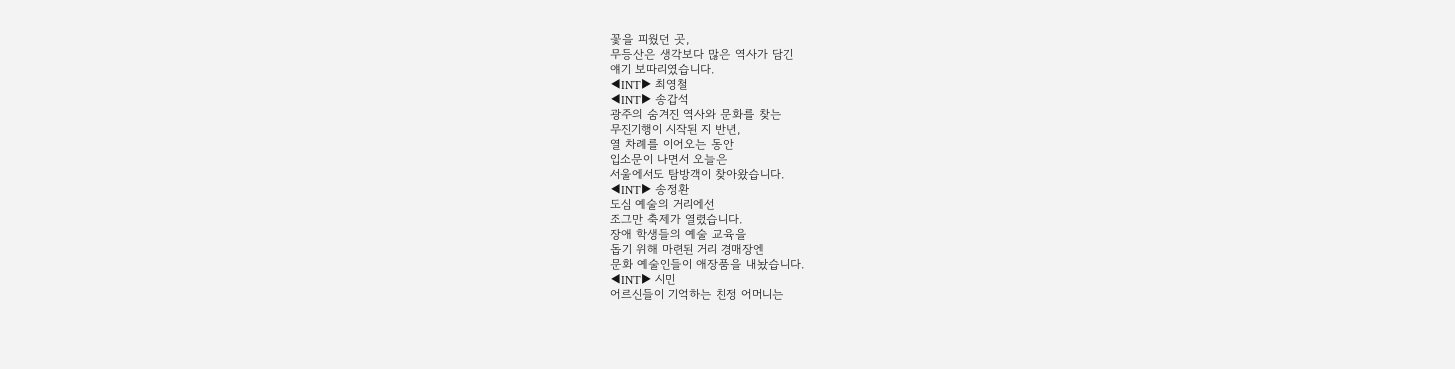꽃을 피웠던 곳,
무등산은 생각보다 많은 역사가 담긴
얘기 보따리였습니다.
◀INT▶ 최영철
◀INT▶ 송갑석
광주의 숨겨진 역사와 문화를 찾는
무진기행이 시작된 지 반년,
열 차례를 이어오는 동안
입소문이 나면서 오늘은
서울에서도 탐방객이 찾아왔습니다.
◀INT▶ 송정환
도심 예술의 거리에선
조그만 축제가 열렸습니다.
장애 학생들의 예술 교육을
돕기 위해 마련된 거리 경매장엔
문화 예술인들이 애장품을 내놨습니다.
◀INT▶ 시민
어르신들이 기억하는 친정 어머니는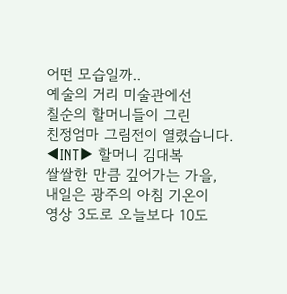어떤 모습일까..
예술의 거리 미술관에선
칠순의 할머니들이 그린
친정엄마 그림전이 열렸습니다.
◀INT▶ 할머니 김대복
쌀쌀한 만큼 깊어가는 가을,
내일은 광주의 아침 기온이
영상 3도로 오늘보다 10도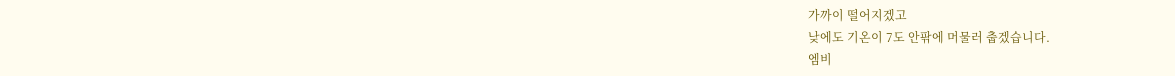가까이 떨어지겠고
낮에도 기온이 7도 안팎에 머물러 춥겠습니다.
엠비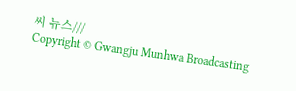씨 뉴스///
Copyright © Gwangju Munhwa Broadcasting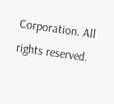Corporation. All rights reserved.